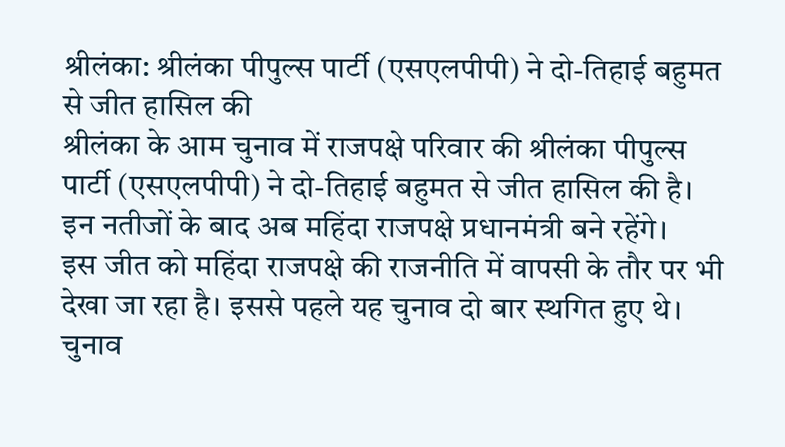श्रीलंका: श्रीलंका पीपुल्स पार्टी (एसएलपीपी) ने दो-तिहाई बहुमत से जीत हासिल की
श्रीलंका के आम चुनाव में राजपक्षे परिवार की श्रीलंका पीपुल्स पार्टी (एसएलपीपी) ने दो-तिहाई बहुमत से जीत हासिल की है। इन नतीजों के बाद अब महिंदा राजपक्षे प्रधानमंत्री बने रहेंगे।
इस जीत को महिंदा राजपक्षे की राजनीति में वापसी के तौर पर भी देखा जा रहा है। इससे पहले यह चुनाव दो बार स्थगित हुए थे।
चुनाव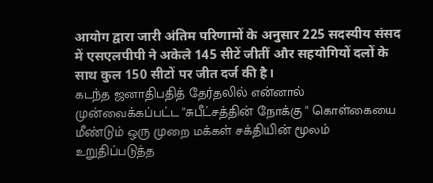आयोग द्वारा जारी अंतिम परिणामों के अनुसार 225 सदस्यीय संसद में एसएलपीपी ने अकेले 145 सीटें जीतीं और सहयोगियों दलों के साथ कुल 150 सीटों पर जीत दर्ज की है।
கடந்த ஜனாதிபதித் தேர்தலில் என்னால் முன்வைக்கப்பட்ட "சுபீட்சத்தின் நோக்கு " கொள்கையை மீண்டும் ஒரு முறை மக்கள் சக்தியின் மூலம் உறுதிப்படுத்த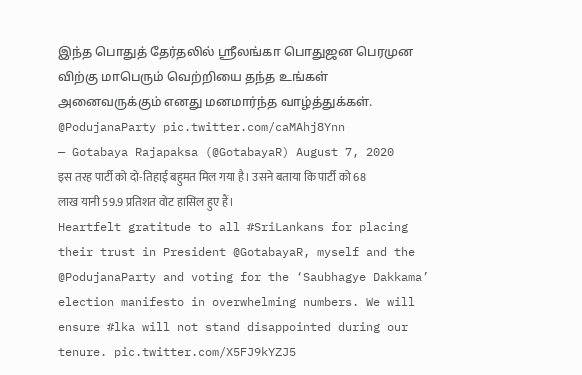இந்த பொதுத் தேர்தலில் ஸ்ரீலங்கா பொதுஜன பெரமுன விற்கு மாபெரும் வெற்றியை தந்த உங்கள் அனைவருக்கும் எனது மனமார்ந்த வாழ்த்துக்கள். @PodujanaParty pic.twitter.com/caMAhj8Ynn
— Gotabaya Rajapaksa (@GotabayaR) August 7, 2020
इस तरह पार्टी को दो-तिहाई बहुमत मिल गया है। उसने बताया कि पार्टी को 68 लाख यानी 59.9 प्रतिशत वोट हासिल हुए हैं।
Heartfelt gratitude to all #SriLankans for placing their trust in President @GotabayaR, myself and the @PodujanaParty and voting for the ‘Saubhagye Dakkama’ election manifesto in overwhelming numbers. We will ensure #lka will not stand disappointed during our tenure. pic.twitter.com/X5FJ9kYZJ5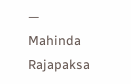— Mahinda Rajapaksa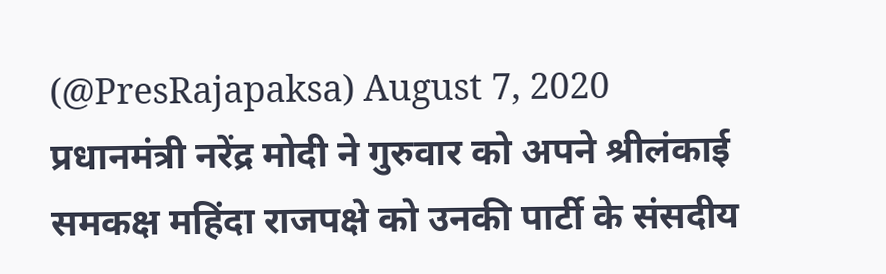(@PresRajapaksa) August 7, 2020
प्रधानमंत्री नरेंद्र मोदी ने गुरुवार को अपने श्रीलंकाई समकक्ष महिंदा राजपक्षे को उनकी पार्टी के संसदीय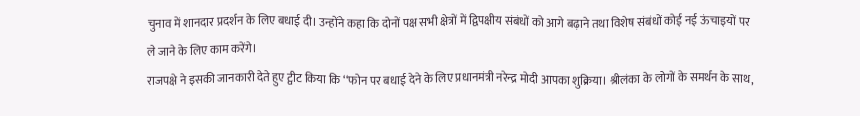चुनाव में शानदार प्रदर्शन के लिए बधाई दी। उन्होंने कहा कि दोनों पक्ष सभी क्षेत्रों में द्विपक्षीय संबंधों को आगे बढ़ाने तथा विशेष संबंधों कोई नई ऊंचाइयों पर ले जाने के लिए काम करेंगे।
राजपक्षे ने इसकी जानकारी देते हुए ट्वीट किया कि ‘‘फोन पर बधाई देने के लिए प्रधानमंत्री नरेन्द्र मोदी आपका शुक्रिया। श्रीलंका के लोगों के समर्थन के साथ,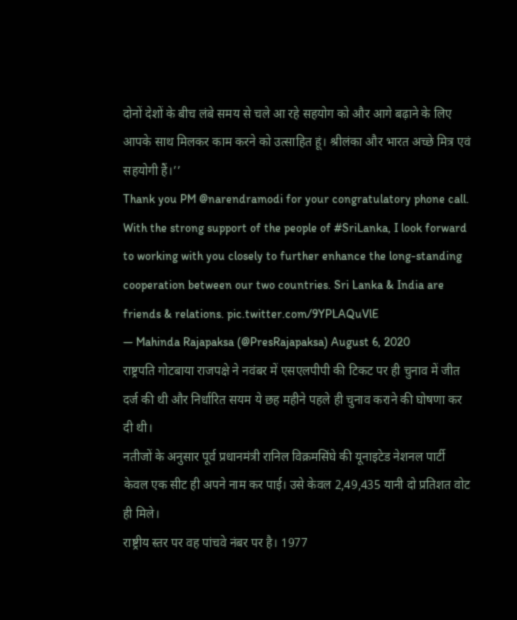दोनों देशों के बीच लंबे समय से चले आ रहे सहयोग को और आगे बढ़ाने के लिए आपके साथ मिलकर काम करने को उत्साहित हूं। श्रीलंका और भारत अच्छे मित्र एवं सहयोगी हैं।’’
Thank you PM @narendramodi for your congratulatory phone call. With the strong support of the people of #SriLanka, I look forward to working with you closely to further enhance the long-standing cooperation between our two countries. Sri Lanka & India are friends & relations. pic.twitter.com/9YPLAQuVlE
— Mahinda Rajapaksa (@PresRajapaksa) August 6, 2020
राष्ट्रपति गोटबाया राजपक्षे ने नवंबर में एसएलपीपी की टिकट पर ही चुनाव में जीत दर्ज की थी और निर्धारित सयम ये छह महीने पहले ही चुनाव कराने की घोषणा कर दी थी।
नतीजों के अनुसार पूर्व प्रधानमंत्री रानिल विक्रमसिंघे की यूनाइटेड नेशनल पार्टी केवल एक सीट ही अपने नाम कर पाई। उसे केवल 2,49,435 यानी दो प्रतिशत वोट ही मिले।
राष्ट्रीय स्तर पर वह पांचवे नंबर पर है। 1977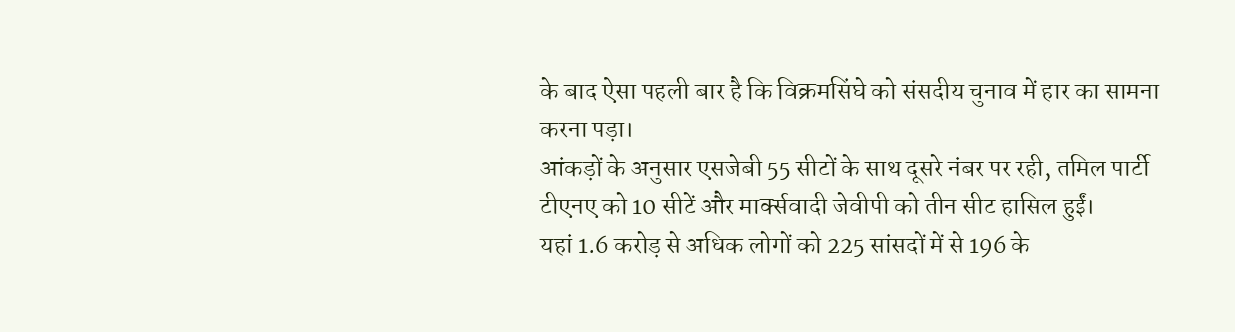के बाद ऐसा पहली बार है कि विक्रमसिंघे को संसदीय चुनाव में हार का सामना करना पड़ा।
आंकड़ों के अनुसार एसजेबी 55 सीटों के साथ दूसरे नंबर पर रही, तमिल पार्टी टीएनए को 10 सीटें और मार्क्सवादी जेवीपी को तीन सीट हासिल हुईं।
यहां 1.6 करोड़ से अधिक लोगों को 225 सांसदों में से 196 के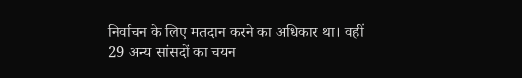निर्वाचन के लिए मतदान करने का अधिकार था। वहीं 29 अन्य सांसदों का चयन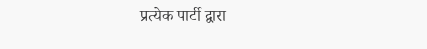प्रत्येक पार्टी द्वारा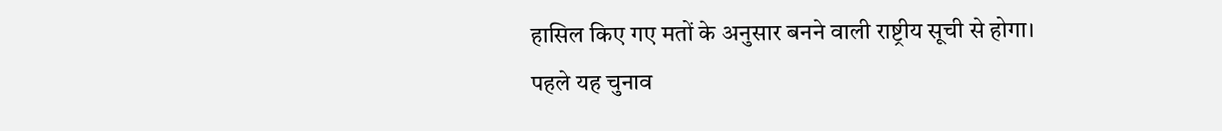हासिल किए गए मतों के अनुसार बनने वाली राष्ट्रीय सूची से होगा।
पहले यह चुनाव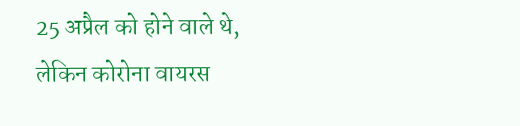25 अप्रैल को होने वाले थे, लेकिन कोरोना वायरस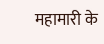महामारी के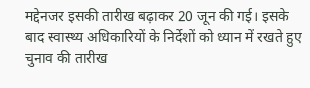मद्देनजर इसकी तारीख बढ़ाकर 20 जून की गई। इसके बाद स्वास्थ्य अधिकारियों के निर्देशों को ध्यान में रखते हुए चुनाव की तारीख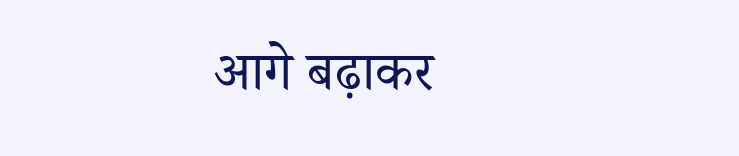आगे बढ़ाकर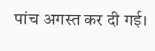पांच अगस्त कर दी गई।